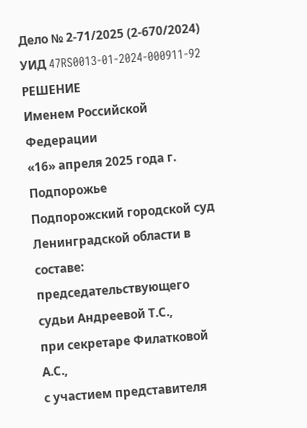Дело № 2-71/2025 (2-670/2024)
УИД 47RS0013-01-2024-000911-92
РЕШЕНИЕ
Именем Российской Федерации
«16» апреля 2025 года г. Подпорожье
Подпорожский городской суд Ленинградской области в составе: председательствующего судьи Андреевой Т.С.,
при секретаре Филатковой А.С.,
с участием представителя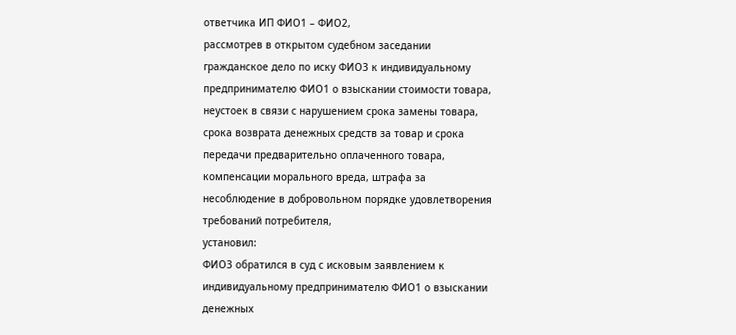ответчика ИП ФИО1 – ФИО2,
рассмотрев в открытом судебном заседании гражданское дело по иску ФИО3 к индивидуальному предпринимателю ФИО1 о взыскании стоимости товара, неустоек в связи с нарушением срока замены товара, срока возврата денежных средств за товар и срока передачи предварительно оплаченного товара, компенсации морального вреда, штрафа за несоблюдение в добровольном порядке удовлетворения требований потребителя,
установил:
ФИО3 обратился в суд с исковым заявлением к индивидуальному предпринимателю ФИО1 о взыскании денежных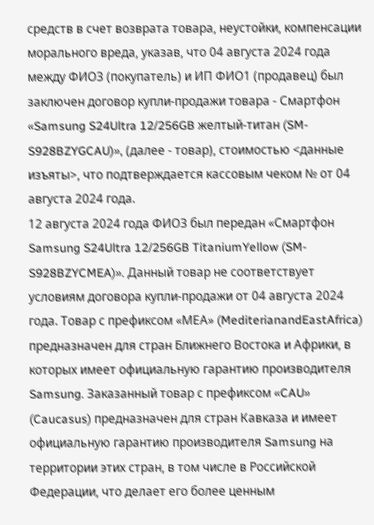средств в счет возврата товара, неустойки, компенсации морального вреда, указав, что 04 августа 2024 года между ФИО3 (покупатель) и ИП ФИО1 (продавец) был заключен договор купли-продажи товара - Смартфон «Samsung S24Ultra 12/256GB желтый-титан (SM-S928BZYGCAU)», (далее - товар), стоимостью <данные изъяты>, что подтверждается кассовым чеком № от 04 августа 2024 года.
12 августа 2024 года ФИО3 был передан «Смартфон Samsung S24Ultra 12/256GB TitaniumYellow (SM-S928BZYCMEA)». Данный товар не соответствует условиям договора купли-продажи от 04 августа 2024 года. Товар с префиксом «МЕА» (MediterianandEastAfrica) предназначен для стран Ближнего Востока и Африки, в которых имеет официальную гарантию производителя Samsung. Заказанный товар с префиксом «CAU» (Caucasus) предназначен для стран Кавказа и имеет официальную гарантию производителя Samsung на территории этих стран, в том числе в Российской Федерации, что делает его более ценным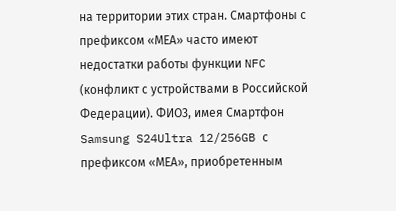на территории этих стран. Смартфоны с префиксом «МЕА» часто имеют недостатки работы функции NFC (конфликт с устройствами в Российской Федерации). ФИО3, имея Смартфон Samsung S24Ultra 12/256GB с префиксом «МЕА», приобретенным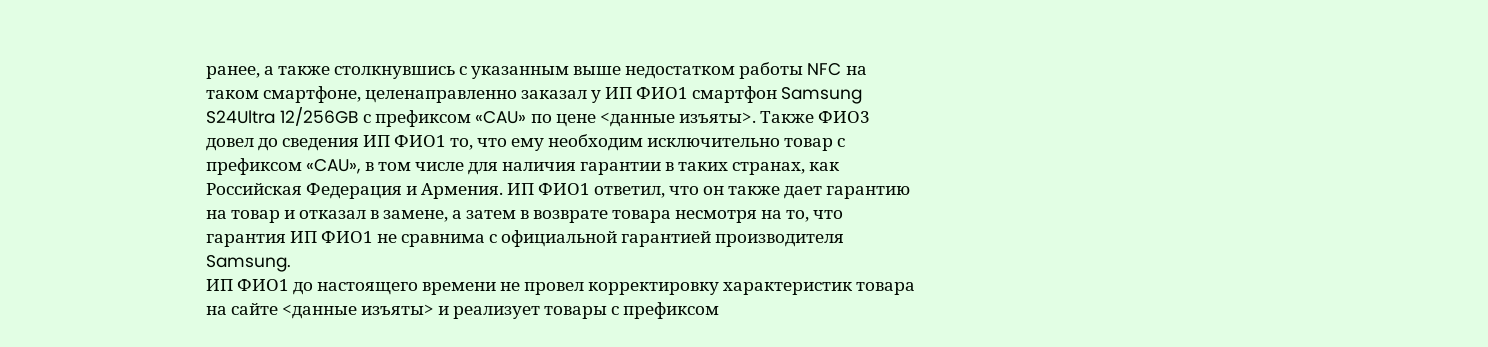ранее, а также столкнувшись с указанным выше недостатком работы NFC на таком смартфоне, целенаправленно заказал у ИП ФИО1 смартфон Samsung S24Ultra 12/256GB с префиксом «CAU» по цене <данные изъяты>. Также ФИО3 довел до сведения ИП ФИО1 то, что ему необходим исключительно товар с префиксом «CAU», в том числе для наличия гарантии в таких странах, как Российская Федерация и Армения. ИП ФИО1 ответил, что он также дает гарантию на товар и отказал в замене, а затем в возврате товара несмотря на то, что гарантия ИП ФИО1 не сравнима с официальной гарантией производителя Samsung.
ИП ФИО1 до настоящего времени не провел корректировку характеристик товара на сайте <данные изъяты> и реализует товары с префиксом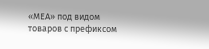«МЕА» под видом товаров с префиксом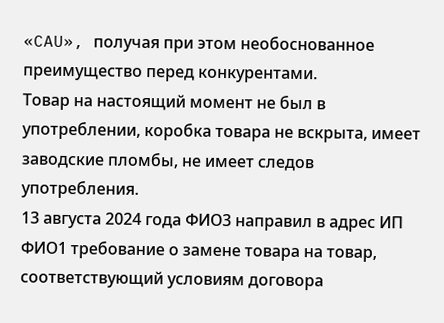«CAU», получая при этом необоснованное преимущество перед конкурентами.
Товар на настоящий момент не был в употреблении, коробка товара не вскрыта, имеет заводские пломбы, не имеет следов употребления.
13 августа 2024 года ФИО3 направил в адрес ИП ФИО1 требование о замене товара на товар, соответствующий условиям договора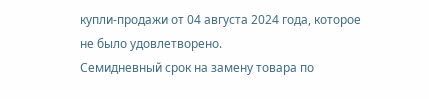купли-продажи от 04 августа 2024 года, которое не было удовлетворено.
Семидневный срок на замену товара по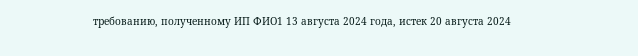требованию, полученному ИП ФИО1 13 августа 2024 года, истек 20 августа 2024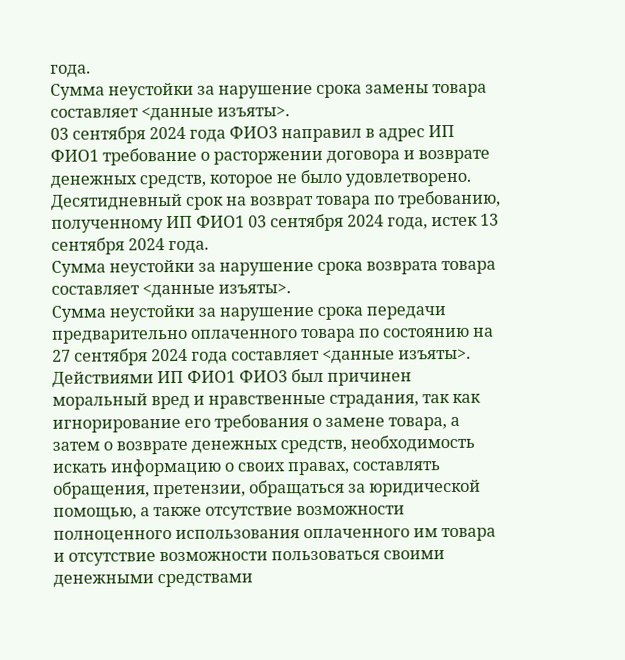года.
Сумма неустойки за нарушение срока замены товара составляет <данные изъяты>.
03 сентября 2024 года ФИО3 направил в адрес ИП ФИО1 требование о расторжении договора и возврате денежных средств, которое не было удовлетворено.
Десятидневный срок на возврат товара по требованию, полученному ИП ФИО1 03 сентября 2024 года, истек 13 сентября 2024 года.
Сумма неустойки за нарушение срока возврата товара составляет <данные изъяты>.
Сумма неустойки за нарушение срока передачи предварительно оплаченного товара по состоянию на 27 сентября 2024 года составляет <данные изъяты>.
Действиями ИП ФИО1 ФИО3 был причинен моральный вред и нравственные страдания, так как игнорирование его требования о замене товара, а затем о возврате денежных средств, необходимость искать информацию о своих правах, составлять обращения, претензии, обращаться за юридической помощью, а также отсутствие возможности полноценного использования оплаченного им товара и отсутствие возможности пользоваться своими денежными средствами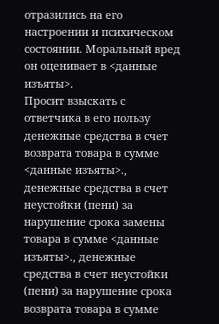отразились на его настроении и психическом состоянии. Моральный вред он оценивает в <данные изъяты>.
Просит взыскать с ответчика в его пользу денежные средства в счет возврата товара в сумме <данные изъяты>., денежные средства в счет неустойки (пени) за нарушение срока замены товара в сумме <данные изъяты>., денежные средства в счет неустойки (пени) за нарушение срока возврата товара в сумме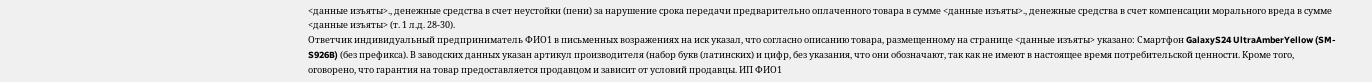<данные изъяты>., денежные средства в счет неустойки (пени) за нарушение срока передачи предварительно оплаченного товара в сумме <данные изъяты>., денежные средства в счет компенсации морального вреда в сумме <данные изъяты> (т. 1 л.д. 28-30).
Ответчик индивидуальный предприниматель ФИО1 в письменных возражениях на иск указал, что согласно описанию товара, размещенному на странице <данные изъяты> указано: Смартфон GalaxyS24 UltraAmberYellow (SM-S926B) (без префикса). В заводских данных указан артикул производителя (набор букв (латинских) и цифр, без указания, что они обозначают, так как не имеют в настоящее время потребительской ценности. Кроме того, оговорено, что гарантия на товар предоставляется продавцом и зависит от условий продавцы. ИП ФИО1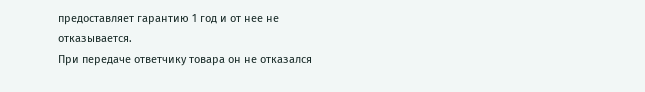предоставляет гарантию 1 год и от нее не отказывается.
При передаче ответчику товара он не отказался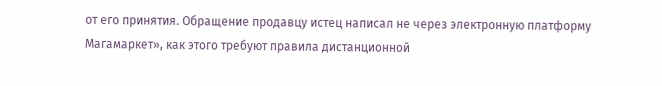от его принятия. Обращение продавцу истец написал не через электронную платформу Магамаркет», как этого требуют правила дистанционной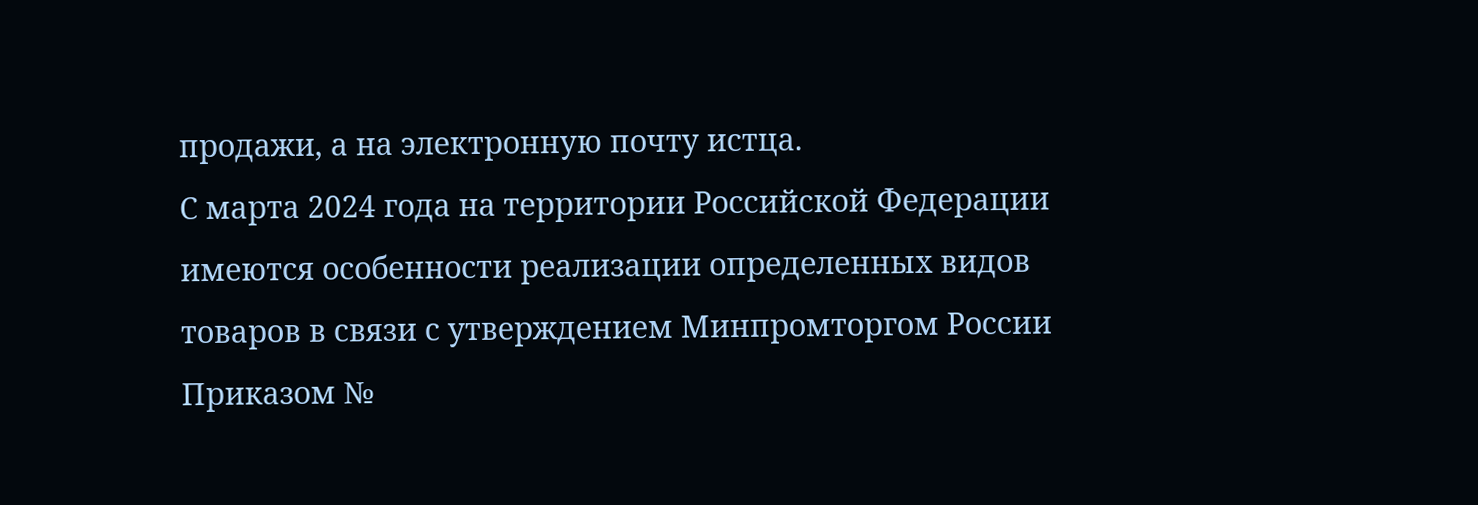продажи, а на электронную почту истца.
С марта 2024 года на территории Российской Федерации имеются особенности реализации определенных видов товаров в связи с утверждением Минпромторгом России Приказом №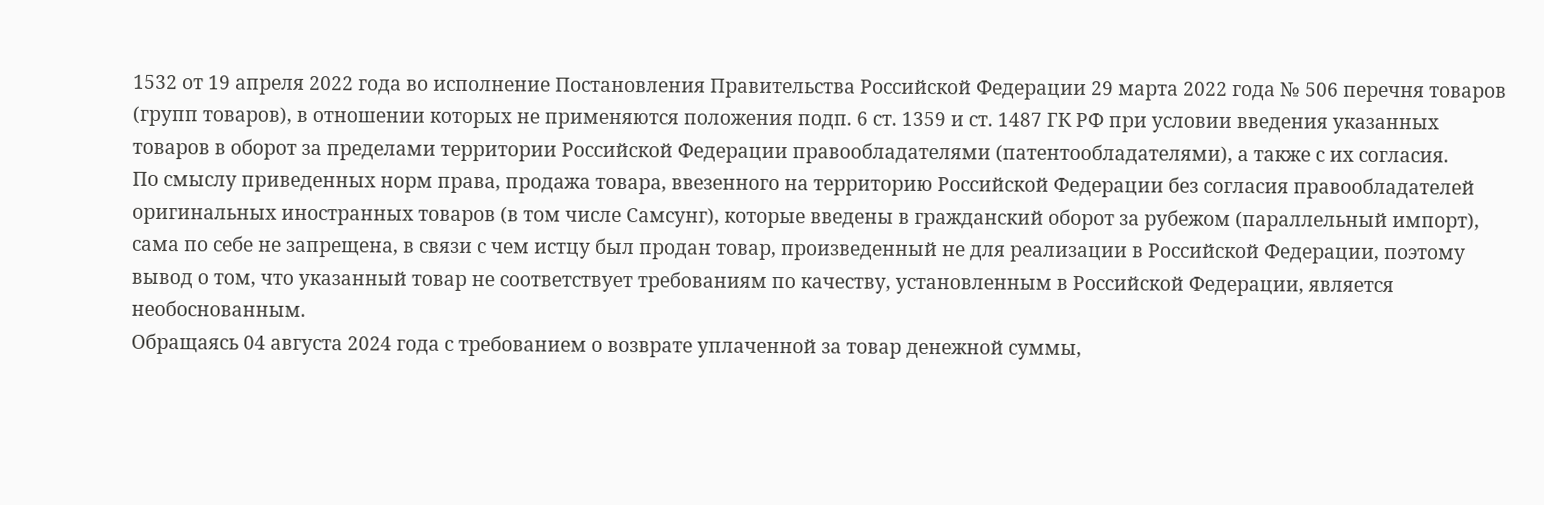1532 от 19 апреля 2022 года во исполнение Постановления Правительства Российской Федерации 29 марта 2022 года № 506 перечня товаров (групп товаров), в отношении которых не применяются положения подп. 6 ст. 1359 и ст. 1487 ГК РФ при условии введения указанных товаров в оборот за пределами территории Российской Федерации правообладателями (патентообладателями), а также с их согласия.
По смыслу приведенных норм права, продажа товара, ввезенного на территорию Российской Федерации без согласия правообладателей оригинальных иностранных товаров (в том числе Самсунг), которые введены в гражданский оборот за рубежом (параллельный импорт), сама по себе не запрещена, в связи с чем истцу был продан товар, произведенный не для реализации в Российской Федерации, поэтому вывод о том, что указанный товар не соответствует требованиям по качеству, установленным в Российской Федерации, является необоснованным.
Обращаясь 04 августа 2024 года с требованием о возврате уплаченной за товар денежной суммы,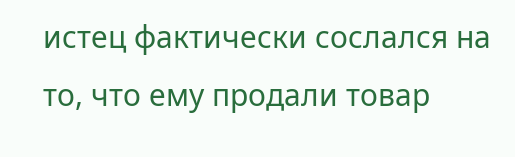истец фактически сослался на то, что ему продали товар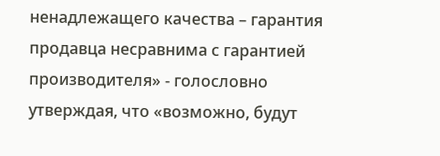ненадлежащего качества – гарантия продавца несравнима с гарантией производителя» - голословно утверждая, что «возможно, будут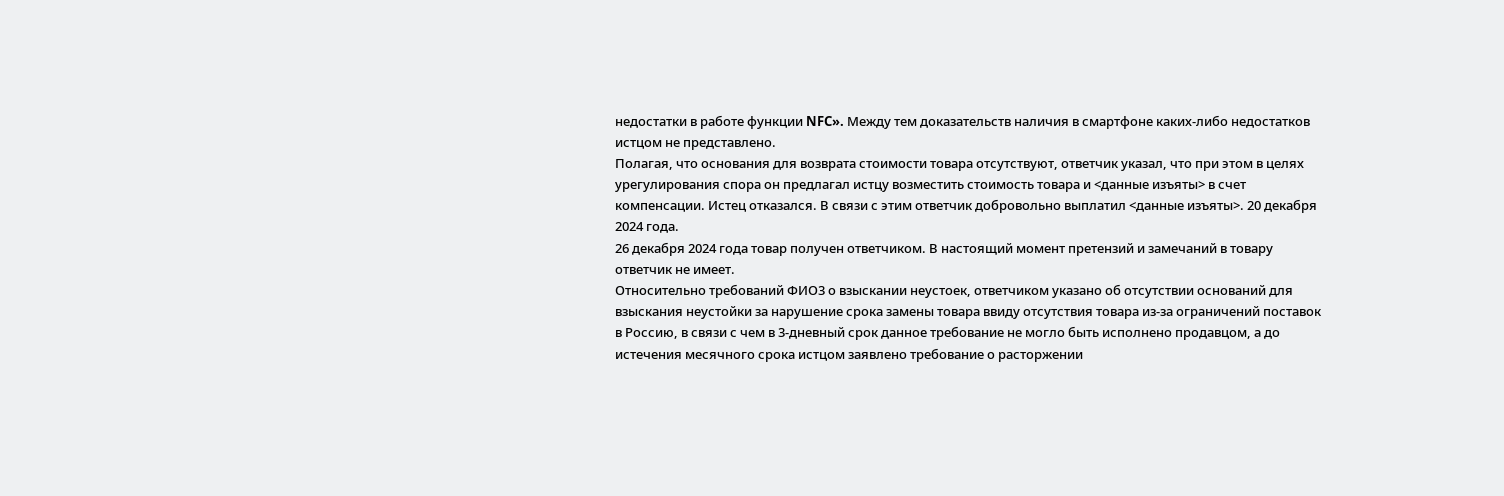недостатки в работе функции NFC». Между тем доказательств наличия в смартфоне каких-либо недостатков истцом не представлено.
Полагая, что основания для возврата стоимости товара отсутствуют, ответчик указал, что при этом в целях урегулирования спора он предлагал истцу возместить стоимость товара и <данные изъяты> в счет компенсации. Истец отказался. В связи с этим ответчик добровольно выплатил <данные изъяты>. 20 декабря 2024 года.
26 декабря 2024 года товар получен ответчиком. В настоящий момент претензий и замечаний в товару ответчик не имеет.
Относительно требований ФИО3 о взыскании неустоек, ответчиком указано об отсутствии оснований для взыскания неустойки за нарушение срока замены товара ввиду отсутствия товара из-за ограничений поставок в Россию, в связи с чем в 3-дневный срок данное требование не могло быть исполнено продавцом, а до истечения месячного срока истцом заявлено требование о расторжении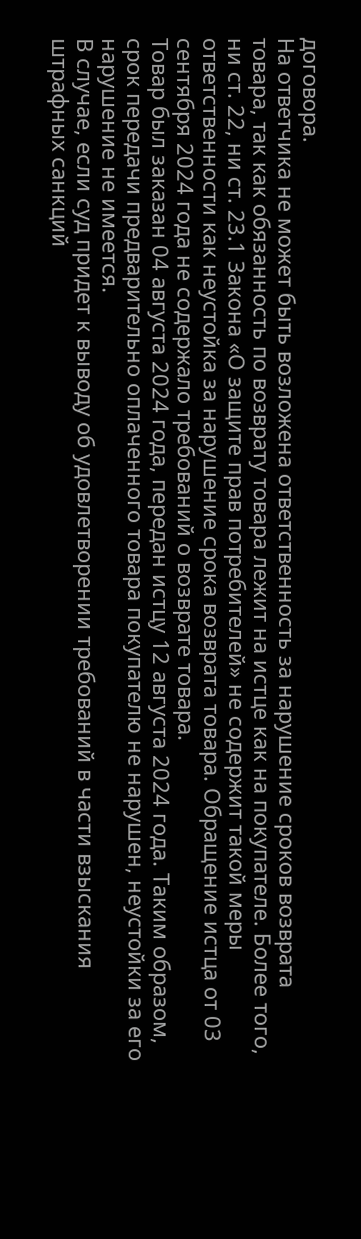договора.
На ответчика не может быть возложена ответственность за нарушение сроков возврата товара, так как обязанность по возврату товара лежит на истце как на покупателе. Более того, ни ст. 22, ни ст. 23.1 Закона «О защите прав потребителей» не содержит такой меры ответственности как неустойка за нарушение срока возврата товара. Обращение истца от 03 сентября 2024 года не содержало требований о возврате товара.
Товар был заказан 04 августа 2024 года, передан истцу 12 августа 2024 года. Таким образом, срок передачи предварительно оплаченного товара покупателю не нарушен, неустойки за его нарушение не имеется.
В случае, если суд придет к выводу об удовлетворении требований в части взыскания штрафных санкций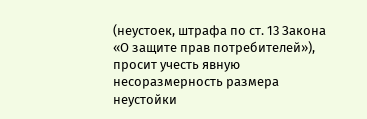(неустоек, штрафа по ст. 13 Закона «О защите прав потребителей»), просит учесть явную несоразмерность размера неустойки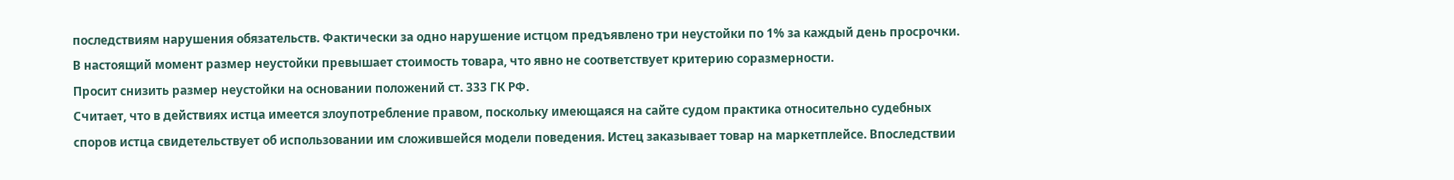последствиям нарушения обязательств. Фактически за одно нарушение истцом предъявлено три неустойки по 1% за каждый день просрочки. В настоящий момент размер неустойки превышает стоимость товара, что явно не соответствует критерию соразмерности.
Просит снизить размер неустойки на основании положений ст. 333 ГК РФ.
Считает, что в действиях истца имеется злоупотребление правом, поскольку имеющаяся на сайте судом практика относительно судебных споров истца свидетельствует об использовании им сложившейся модели поведения. Истец заказывает товар на маркетплейсе. Впоследствии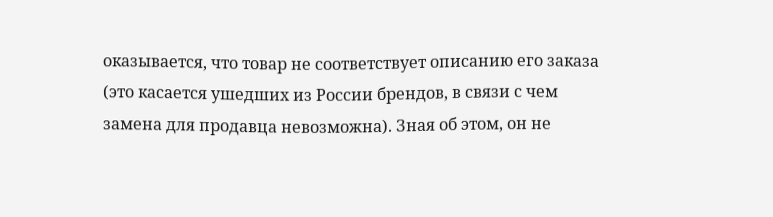оказывается, что товар не соответствует описанию его заказа (это касается ушедших из России брендов, в связи с чем замена для продавца невозможна). Зная об этом, он не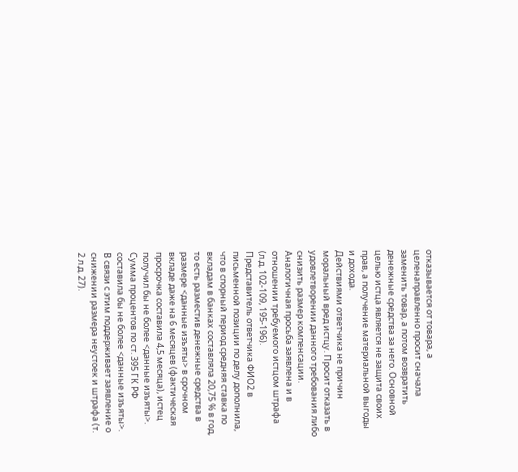отказывается от товара, а целенаправленно просит сначала заменить товар, а потом возвратить денежные средства за него. Основной целью истца является не защита своих прав, а получение материальной выгоды и дохода.
Действиями ответчика не причин моральный вред истцу. Просит отказать в удовлетворении данного требования либо снизить размер компенсации. Аналогичная просьба заявлена и в отношении требуемого истцом штрафа (л.д. 102-109, 195-196).
Представитель ответчика ФИО2 в письменной позиции по делу дополнила, что в спорный период средняя ставка по вкладам в банках составляла 20,75 % в год, то есть разместив денежные средства в размере <данные изъяты> в срочном вкладе даже на 6 месяцев (фактическая просрочка составила 4,5 месяца), истец получил бы не более <данные изъяты>.
Сумма процентов по ст. 395 ГК РФ составила бы не более <данные изъяты>.
В связи с этим поддерживает заявление о снижении размера неустоек и штрафа (т. 2 л.д. 27).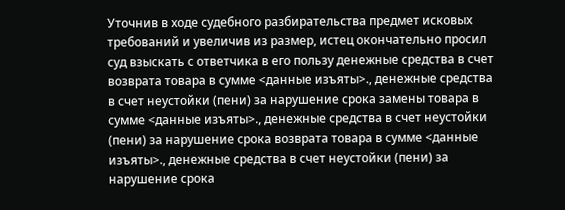Уточнив в ходе судебного разбирательства предмет исковых требований и увеличив из размер, истец окончательно просил суд взыскать с ответчика в его пользу денежные средства в счет возврата товара в сумме <данные изъяты>., денежные средства в счет неустойки (пени) за нарушение срока замены товара в сумме <данные изъяты>., денежные средства в счет неустойки (пени) за нарушение срока возврата товара в сумме <данные изъяты>., денежные средства в счет неустойки (пени) за нарушение срока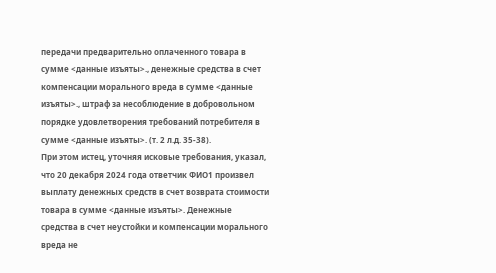передачи предварительно оплаченного товара в сумме <данные изъяты>., денежные средства в счет компенсации морального вреда в сумме <данные изъяты>., штраф за несоблюдение в добровольном порядке удовлетворения требований потребителя в сумме <данные изъяты>. (т. 2 л.д. 35-38).
При этом истец, уточняя исковые требования, указал, что 20 декабря 2024 года ответчик ФИО1 произвел выплату денежных средств в счет возврата стоимости товара в сумме <данные изъяты>. Денежные средства в счет неустойки и компенсации морального вреда не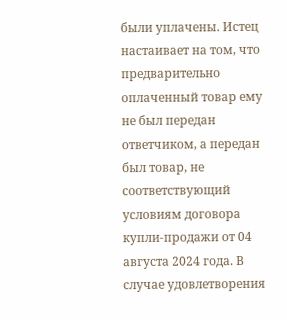были уплачены. Истец настаивает на том, что предварительно оплаченный товар ему не был передан ответчиком, а передан был товар, не соответствующий условиям договора купли-продажи от 04 августа 2024 года. В случае удовлетворения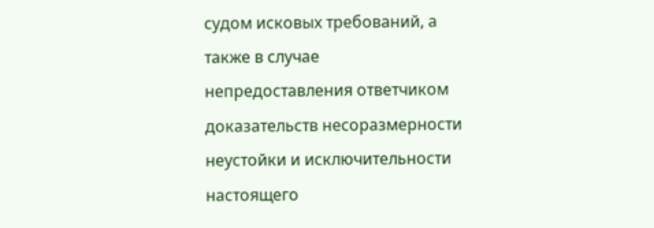судом исковых требований, а также в случае непредоставления ответчиком доказательств несоразмерности неустойки и исключительности настоящего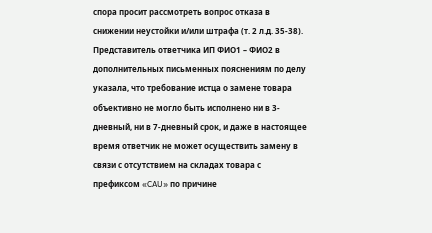спора просит рассмотреть вопрос отказа в снижении неустойки и/или штрафа (т. 2 л.д. 35-38).
Представитель ответчика ИП ФИО1 – ФИО2 в дополнительных письменных пояснениям по делу указала, что требование истца о замене товара объективно не могло быть исполнено ни в 3-дневный, ни в 7-дневный срок, и даже в настоящее время ответчик не может осуществить замену в связи с отсутствием на складах товара с префиксом «CAU» по причине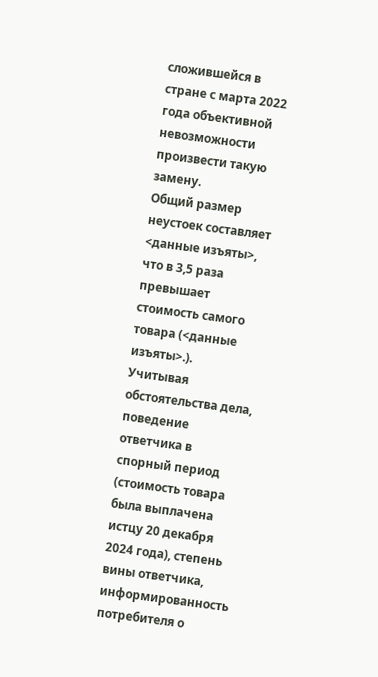сложившейся в стране с марта 2022 года объективной невозможности произвести такую замену.
Общий размер неустоек составляет <данные изъяты>, что в 3,5 раза превышает стоимость самого товара (<данные изъяты>.).
Учитывая обстоятельства дела, поведение ответчика в спорный период (стоимость товара была выплачена истцу 20 декабря 2024 года), степень вины ответчика, информированность потребителя о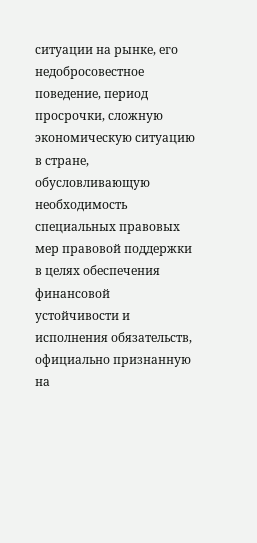ситуации на рынке, его недобросовестное поведение, период просрочки, сложную экономическую ситуацию в стране, обусловливающую необходимость специальных правовых мер правовой поддержки в целях обеспечения финансовой устойчивости и исполнения обязательств, официально признанную на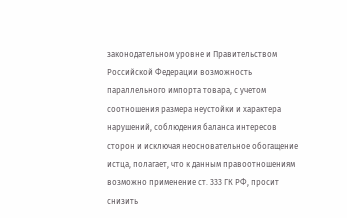законодательном уровне и Правительством Российской Федерации возможность параллельного импорта товара, с учетом соотношения размера неустойки и характера нарушений, соблюдения баланса интересов сторон и исключая неосновательное обогащение истца, полагает, что к данным правоотношениям возможно применение ст. 333 ГК РФ, просит снизить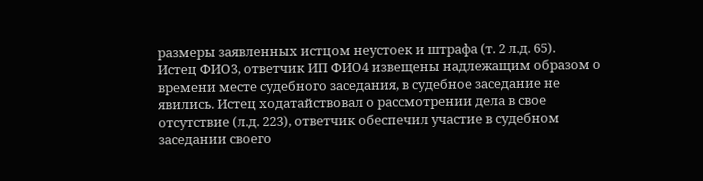размеры заявленных истцом неустоек и штрафа (т. 2 л.д. 65).
Истец ФИО3, ответчик ИП ФИО4 извещены надлежащим образом о времени месте судебного заседания, в судебное заседание не явились. Истец ходатайствовал о рассмотрении дела в свое отсутствие (л.д. 223), ответчик обеспечил участие в судебном заседании своего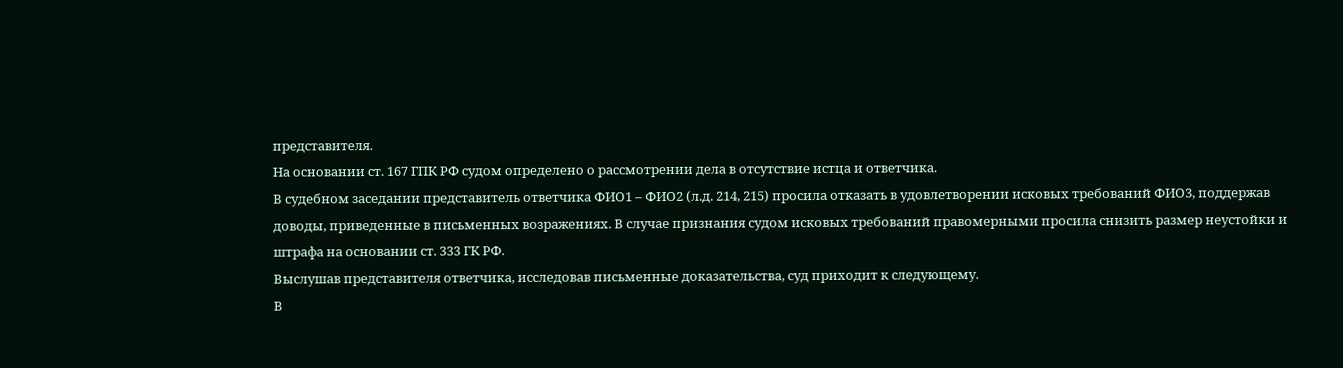представителя.
На основании ст. 167 ГПК РФ судом определено о рассмотрении дела в отсутствие истца и ответчика.
В судебном заседании представитель ответчика ФИО1 – ФИО2 (л.д. 214, 215) просила отказать в удовлетворении исковых требований ФИО3, поддержав доводы, приведенные в письменных возражениях. В случае признания судом исковых требований правомерными просила снизить размер неустойки и штрафа на основании ст. 333 ГК РФ.
Выслушав представителя ответчика, исследовав письменные доказательства, суд приходит к следующему.
В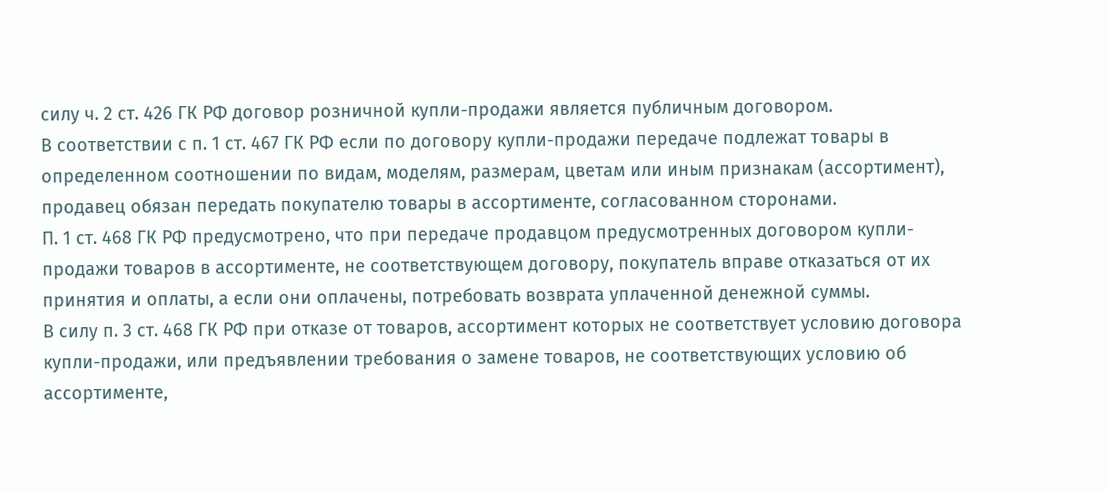силу ч. 2 ст. 426 ГК РФ договор розничной купли-продажи является публичным договором.
В соответствии с п. 1 ст. 467 ГК РФ если по договору купли-продажи передаче подлежат товары в определенном соотношении по видам, моделям, размерам, цветам или иным признакам (ассортимент), продавец обязан передать покупателю товары в ассортименте, согласованном сторонами.
П. 1 ст. 468 ГК РФ предусмотрено, что при передаче продавцом предусмотренных договором купли-продажи товаров в ассортименте, не соответствующем договору, покупатель вправе отказаться от их принятия и оплаты, а если они оплачены, потребовать возврата уплаченной денежной суммы.
В силу п. 3 ст. 468 ГК РФ при отказе от товаров, ассортимент которых не соответствует условию договора купли-продажи, или предъявлении требования о замене товаров, не соответствующих условию об ассортименте,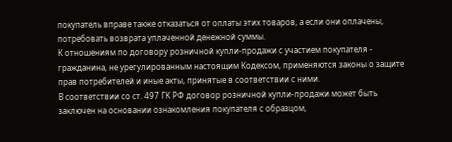покупатель вправе также отказаться от оплаты этих товаров, а если они оплачены, потребовать возврата уплаченной денежной суммы.
К отношениям по договору розничной купли-продажи с участием покупателя - гражданина, не урегулированным настоящим Кодексом, применяются законы о защите прав потребителей и иные акты, принятые в соответствии с ними.
В соответствии со ст. 497 ГК РФ договор розничной купли-продажи может быть заключен на основании ознакомления покупателя с образцом,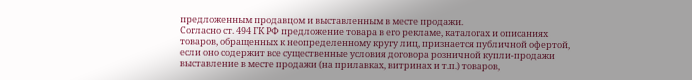предложенным продавцом и выставленным в месте продажи.
Согласно ст. 494 ГК РФ предложение товара в его рекламе, каталогах и описаниях товаров, обращенных к неопределенному кругу лиц, признается публичной офертой, если оно содержит все существенные условия договора розничной купли-продажи выставление в месте продажи (на прилавках, витринах и т.п.) товаров,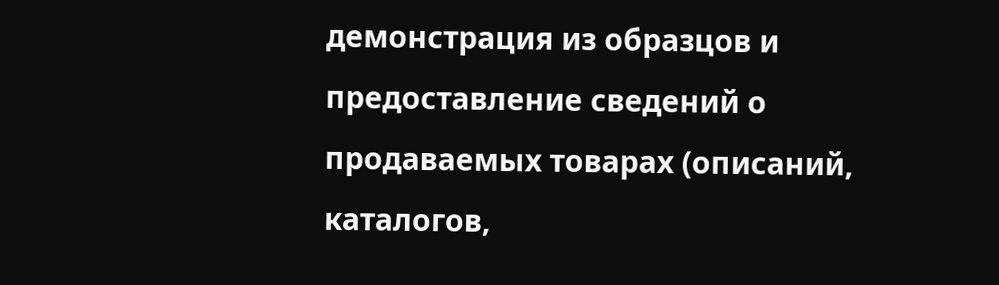демонстрация из образцов и предоставление сведений о продаваемых товарах (описаний, каталогов,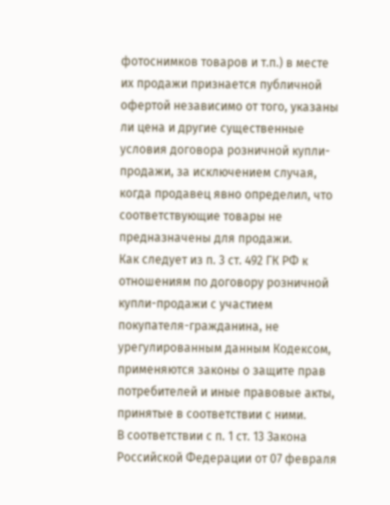фотоснимков товаров и т.п.) в месте их продажи признается публичной офертой независимо от того, указаны ли цена и другие существенные условия договора розничной купли-продажи, за исключением случая, когда продавец явно определил, что соответствующие товары не предназначены для продажи.
Как следует из п. 3 ст. 492 ГК РФ к отношениям по договору розничной купли-продажи с участием покупателя-гражданина, не урегулированным данным Кодексом, применяются законы о защите прав потребителей и иные правовые акты, принятые в соответствии с ними.
В соответствии с п. 1 ст. 13 Закона Российской Федерации от 07 февраля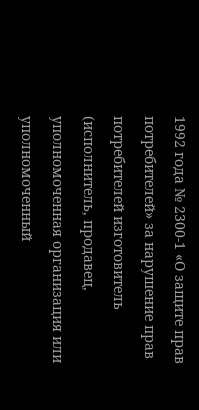1992 года № 2300-1 «О защите прав потребителей» за нарушение прав потребителей изготовитель (исполнитель, продавец, уполномоченная организация или уполномоченный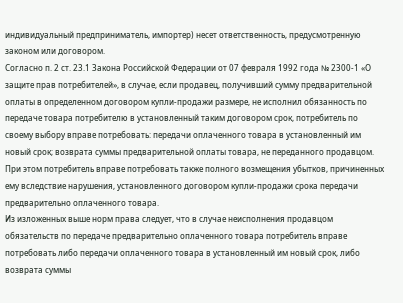индивидуальный предприниматель, импортер) несет ответственность, предусмотренную законом или договором.
Согласно п. 2 ст. 23.1 Закона Российской Федерации от 07 февраля 1992 года № 2300-1 «О защите прав потребителей», в случае, если продавец, получивший сумму предварительной оплаты в определенном договором купли-продажи размере, не исполнил обязанность по передаче товара потребителю в установленный таким договором срок, потребитель по своему выбору вправе потребовать: передачи оплаченного товара в установленный им новый срок; возврата суммы предварительной оплаты товара, не переданного продавцом. При этом потребитель вправе потребовать также полного возмещения убытков, причиненных ему вследствие нарушения, установленного договором купли-продажи срока передачи предварительно оплаченного товара.
Из изложенных выше норм права следует, что в случае неисполнения продавцом обязательств по передаче предварительно оплаченного товара потребитель вправе потребовать либо передачи оплаченного товара в установленный им новый срок, либо возврата суммы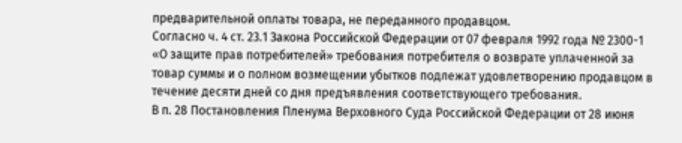предварительной оплаты товара, не переданного продавцом.
Согласно ч. 4 ст. 23.1 Закона Российской Федерации от 07 февраля 1992 года № 2300-1 «О защите прав потребителей» требования потребителя о возврате уплаченной за товар суммы и о полном возмещении убытков подлежат удовлетворению продавцом в течение десяти дней со дня предъявления соответствующего требования.
В п. 28 Постановления Пленума Верховного Суда Российской Федерации от 28 июня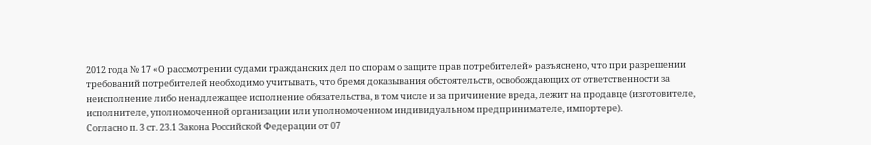2012 года № 17 «О рассмотрении судами гражданских дел по спорам о защите прав потребителей» разъяснено, что при разрешении требований потребителей необходимо учитывать, что бремя доказывания обстоятельств, освобождающих от ответственности за неисполнение либо ненадлежащее исполнение обязательства, в том числе и за причинение вреда, лежит на продавце (изготовителе, исполнителе, уполномоченной организации или уполномоченном индивидуальном предпринимателе, импортере).
Согласно п. 3 ст. 23.1 Закона Российской Федерации от 07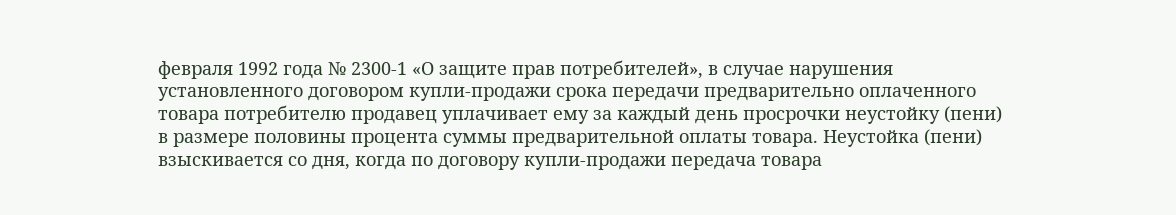февраля 1992 года № 2300-1 «О защите прав потребителей», в случае нарушения установленного договором купли-продажи срока передачи предварительно оплаченного товара потребителю продавец уплачивает ему за каждый день просрочки неустойку (пени) в размере половины процента суммы предварительной оплаты товара. Неустойка (пени) взыскивается со дня, когда по договору купли-продажи передача товара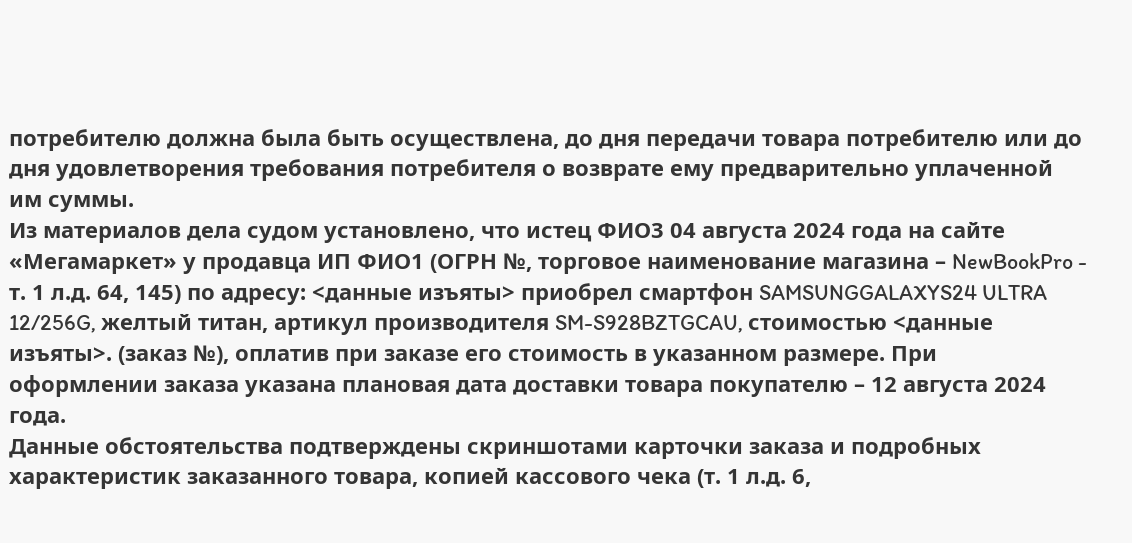потребителю должна была быть осуществлена, до дня передачи товара потребителю или до дня удовлетворения требования потребителя о возврате ему предварительно уплаченной им суммы.
Из материалов дела судом установлено, что истец ФИО3 04 августа 2024 года на сайте «Мегамаркет» у продавца ИП ФИО1 (ОГРН №, торговое наименование магазина – NewBookPro - т. 1 л.д. 64, 145) по адресу: <данные изъяты> приобрел смартфон SAMSUNGGALAXYS24 ULTRA 12/256G, желтый титан, артикул производителя SM-S928BZTGCAU, стоимостью <данные изъяты>. (заказ №), оплатив при заказе его стоимость в указанном размере. При оформлении заказа указана плановая дата доставки товара покупателю – 12 августа 2024 года.
Данные обстоятельства подтверждены скриншотами карточки заказа и подробных характеристик заказанного товара, копией кассового чека (т. 1 л.д. 6,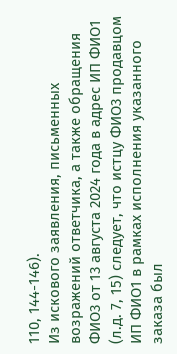110, 144-146).
Из искового заявления, письменных возражений ответчика, а также обращения ФИО3 от 13 августа 2024 года в адрес ИП ФИО1 (л.д. 7, 15) следует, что истцу ФИО3 продавцом ИП ФИО1 в рамках исполнения указанного заказа был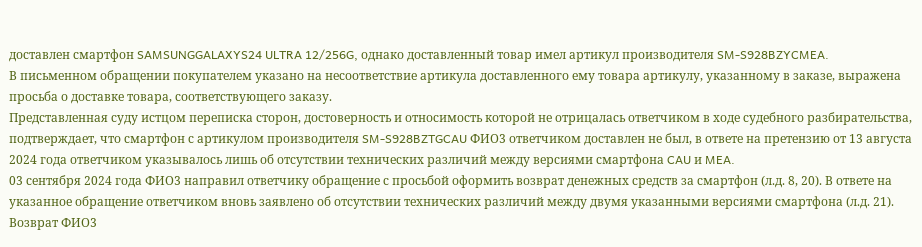доставлен смартфон SAMSUNGGALAXYS24 ULTRA 12/256G, однако доставленный товар имел артикул производителя SM-S928BZYCMEA.
В письменном обращении покупателем указано на несоответствие артикула доставленного ему товара артикулу, указанному в заказе, выражена просьба о доставке товара, соответствующего заказу.
Представленная суду истцом переписка сторон, достоверность и относимость которой не отрицалась ответчиком в ходе судебного разбирательства, подтверждает, что смартфон с артикулом производителя SM-S928BZTGCAU ФИО3 ответчиком доставлен не был, в ответе на претензию от 13 августа 2024 года ответчиком указывалось лишь об отсутствии технических различий между версиями смартфона CAU и MEA.
03 сентября 2024 года ФИО3 направил ответчику обращение с просьбой оформить возврат денежных средств за смартфон (л.д. 8, 20). В ответе на указанное обращение ответчиком вновь заявлено об отсутствии технических различий между двумя указанными версиями смартфона (л.д. 21).
Возврат ФИО3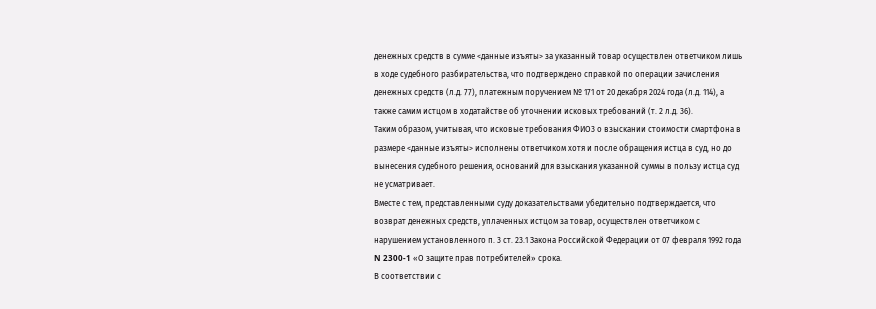денежных средств в сумме <данные изъяты> за указанный товар осуществлен ответчиком лишь в ходе судебного разбирательства, что подтверждено справкой по операции зачисления денежных средств (л.д. 77), платежным поручением № 171 от 20 декабря 2024 года (л.д. 114), а также самим истцом в ходатайстве об уточнении исковых требований (т. 2 л.д. 36).
Таким образом, учитывая, что исковые требования ФИО3 о взыскании стоимости смартфона в размере <данные изъяты> исполнены ответчиком хотя и после обращения истца в суд, но до вынесения судебного решения, оснований для взыскания указанной суммы в пользу истца суд не усматривает.
Вместе с тем, представленными суду доказательствами убедительно подтверждается, что возврат денежных средств, уплаченных истцом за товар, осуществлен ответчиком с нарушением установленного п. 3 ст. 23.1 Закона Российской Федерации от 07 февраля 1992 года N 2300-1 «О защите прав потребителей» срока.
В соответствии с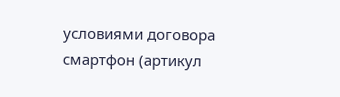условиями договора смартфон (артикул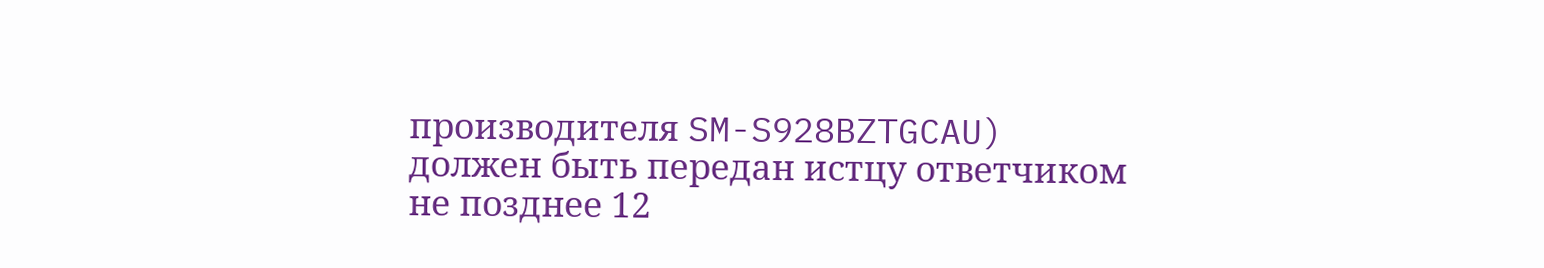производителя SM-S928BZTGCAU) должен быть передан истцу ответчиком не позднее 12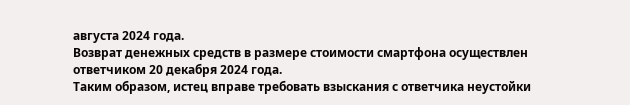августа 2024 года.
Возврат денежных средств в размере стоимости смартфона осуществлен ответчиком 20 декабря 2024 года.
Таким образом, истец вправе требовать взыскания с ответчика неустойки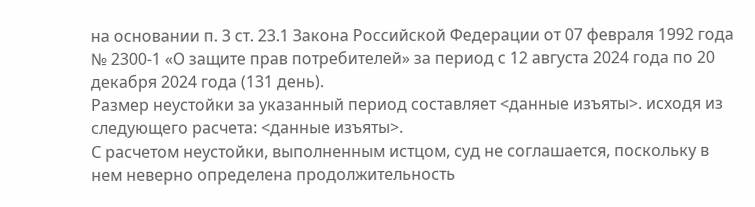на основании п. 3 ст. 23.1 Закона Российской Федерации от 07 февраля 1992 года № 2300-1 «О защите прав потребителей» за период с 12 августа 2024 года по 20 декабря 2024 года (131 день).
Размер неустойки за указанный период составляет <данные изъяты>. исходя из следующего расчета: <данные изъяты>.
С расчетом неустойки, выполненным истцом, суд не соглашается, поскольку в нем неверно определена продолжительность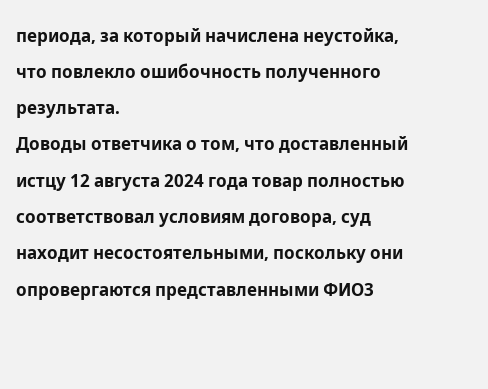периода, за который начислена неустойка, что повлекло ошибочность полученного результата.
Доводы ответчика о том, что доставленный истцу 12 августа 2024 года товар полностью соответствовал условиям договора, суд находит несостоятельными, поскольку они опровергаются представленными ФИО3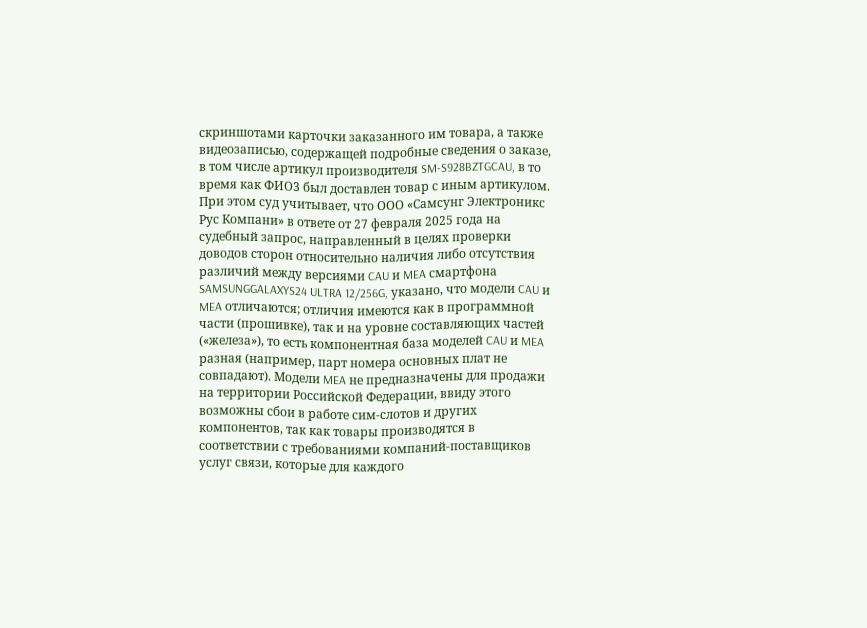скриншотами карточки заказанного им товара, а также видеозаписью, содержащей подробные сведения о заказе, в том числе артикул производителя SM-S928BZTGCAU, в то время как ФИО3 был доставлен товар с иным артикулом.
При этом суд учитывает, что ООО «Самсунг Электроникс Рус Компани» в ответе от 27 февраля 2025 года на судебный запрос, направленный в целях проверки доводов сторон относительно наличия либо отсутствия различий между версиями CAU и MEA смартфона SAMSUNGGALAXYS24 ULTRA 12/256G, указано, что модели CAU и MEA отличаются; отличия имеются как в программной части (прошивке), так и на уровне составляющих частей («железа»), то есть компонентная база моделей CAU и MEA разная (например, парт номера основных плат не совпадают). Модели MEA не предназначены для продажи на территории Российской Федерации, ввиду этого возможны сбои в работе сим-слотов и других компонентов, так как товары производятся в соответствии с требованиями компаний-поставщиков услуг связи, которые для каждого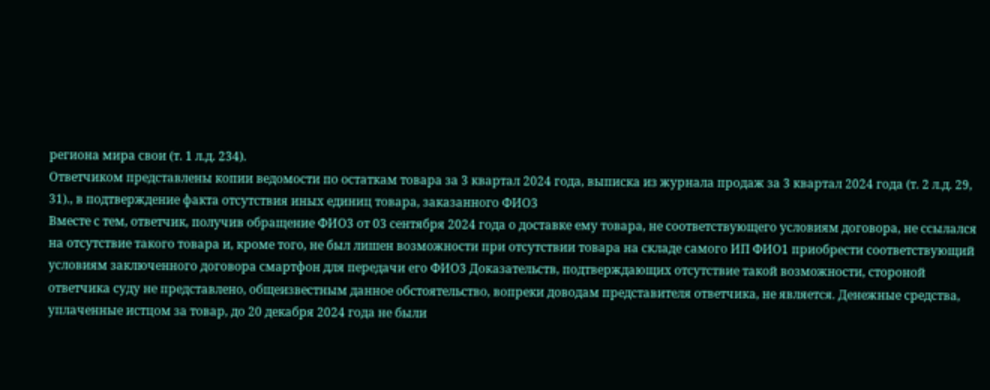региона мира свои (т. 1 л.д. 234).
Ответчиком представлены копии ведомости по остаткам товара за 3 квартал 2024 года, выписка из журнала продаж за 3 квартал 2024 года (т. 2 л.д. 29, 31)., в подтверждение факта отсутствия иных единиц товара, заказанного ФИО3
Вместе с тем, ответчик, получив обращение ФИО3 от 03 сентября 2024 года о доставке ему товара, не соответствующего условиям договора, не ссылался на отсутствие такого товара и, кроме того, не был лишен возможности при отсутствии товара на складе самого ИП ФИО1 приобрести соответствующий условиям заключенного договора смартфон для передачи его ФИО3 Доказательств, подтверждающих отсутствие такой возможности, стороной ответчика суду не представлено, общеизвестным данное обстоятельство, вопреки доводам представителя ответчика, не является. Денежные средства, уплаченные истцом за товар, до 20 декабря 2024 года не были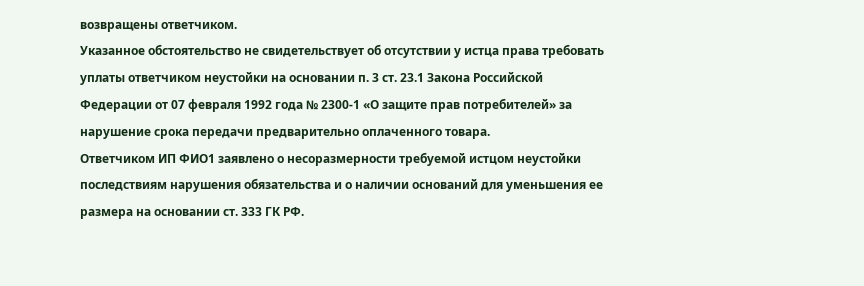возвращены ответчиком.
Указанное обстоятельство не свидетельствует об отсутствии у истца права требовать уплаты ответчиком неустойки на основании п. 3 ст. 23.1 Закона Российской Федерации от 07 февраля 1992 года № 2300-1 «О защите прав потребителей» за нарушение срока передачи предварительно оплаченного товара.
Ответчиком ИП ФИО1 заявлено о несоразмерности требуемой истцом неустойки последствиям нарушения обязательства и о наличии оснований для уменьшения ее размера на основании ст. 333 ГК РФ.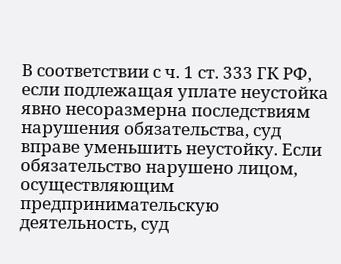В соответствии с ч. 1 ст. 333 ГК РФ, если подлежащая уплате неустойка явно несоразмерна последствиям нарушения обязательства, суд вправе уменьшить неустойку. Если обязательство нарушено лицом, осуществляющим предпринимательскую деятельность, суд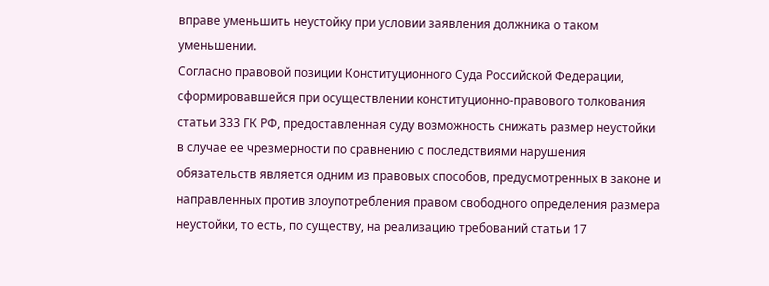вправе уменьшить неустойку при условии заявления должника о таком уменьшении.
Согласно правовой позиции Конституционного Суда Российской Федерации, сформировавшейся при осуществлении конституционно-правового толкования статьи 333 ГК РФ, предоставленная суду возможность снижать размер неустойки в случае ее чрезмерности по сравнению с последствиями нарушения обязательств является одним из правовых способов, предусмотренных в законе и направленных против злоупотребления правом свободного определения размера неустойки, то есть, по существу, на реализацию требований статьи 17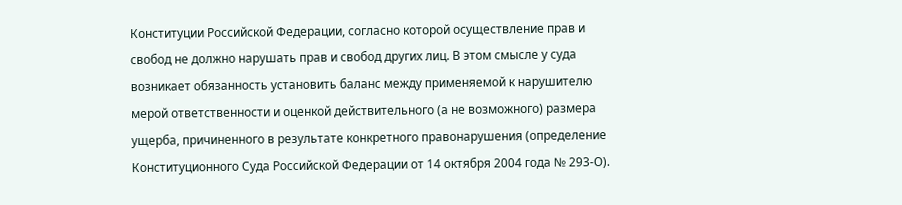Конституции Российской Федерации, согласно которой осуществление прав и свобод не должно нарушать прав и свобод других лиц. В этом смысле у суда возникает обязанность установить баланс между применяемой к нарушителю мерой ответственности и оценкой действительного (а не возможного) размера ущерба, причиненного в результате конкретного правонарушения (определение Конституционного Суда Российской Федерации от 14 октября 2004 года № 293-О).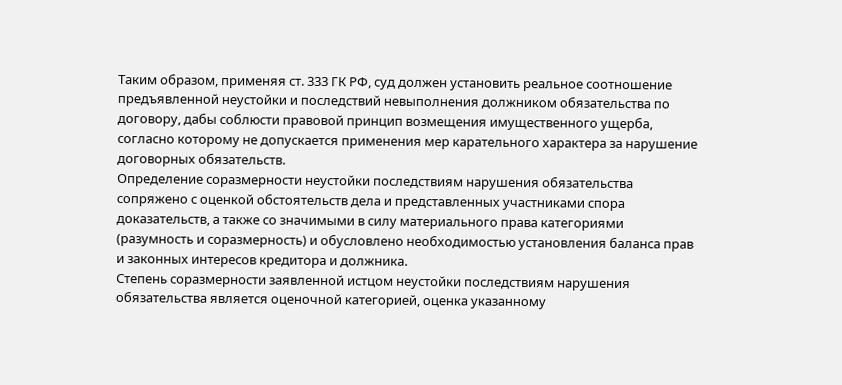Таким образом, применяя ст. 333 ГК РФ, суд должен установить реальное соотношение предъявленной неустойки и последствий невыполнения должником обязательства по договору, дабы соблюсти правовой принцип возмещения имущественного ущерба, согласно которому не допускается применения мер карательного характера за нарушение договорных обязательств.
Определение соразмерности неустойки последствиям нарушения обязательства сопряжено с оценкой обстоятельств дела и представленных участниками спора доказательств, а также со значимыми в силу материального права категориями (разумность и соразмерность) и обусловлено необходимостью установления баланса прав и законных интересов кредитора и должника.
Степень соразмерности заявленной истцом неустойки последствиям нарушения обязательства является оценочной категорией, оценка указанному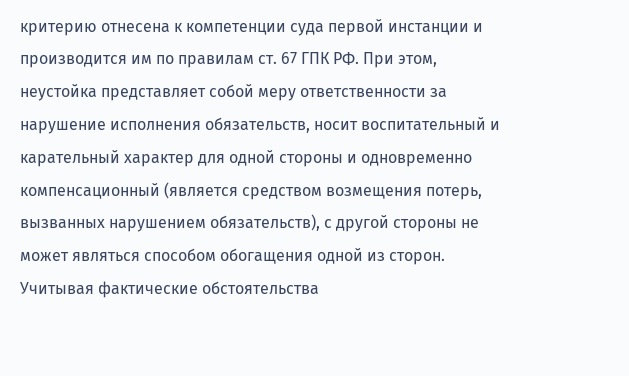критерию отнесена к компетенции суда первой инстанции и производится им по правилам ст. 67 ГПК РФ. При этом, неустойка представляет собой меру ответственности за нарушение исполнения обязательств, носит воспитательный и карательный характер для одной стороны и одновременно компенсационный (является средством возмещения потерь, вызванных нарушением обязательств), с другой стороны не может являться способом обогащения одной из сторон.
Учитывая фактические обстоятельства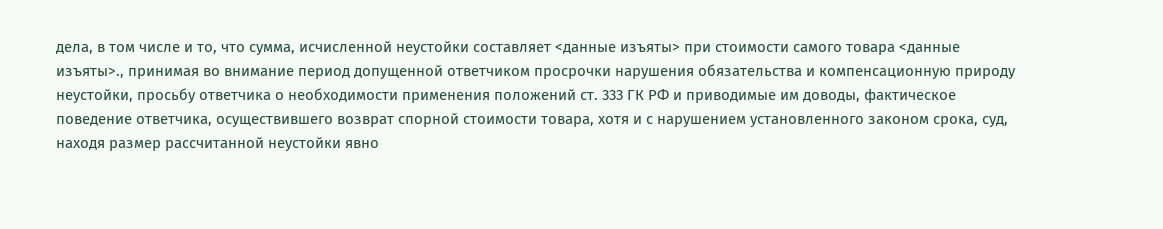дела, в том числе и то, что сумма, исчисленной неустойки составляет <данные изъяты> при стоимости самого товара <данные изъяты>., принимая во внимание период допущенной ответчиком просрочки нарушения обязательства и компенсационную природу неустойки, просьбу ответчика о необходимости применения положений ст. 333 ГК РФ и приводимые им доводы, фактическое поведение ответчика, осуществившего возврат спорной стоимости товара, хотя и с нарушением установленного законом срока, суд, находя размер рассчитанной неустойки явно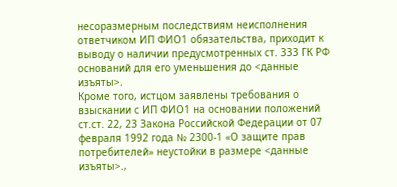несоразмерным последствиям неисполнения ответчиком ИП ФИО1 обязательства, приходит к выводу о наличии предусмотренных ст. 333 ГК РФ оснований для его уменьшения до <данные изъяты>.
Кроме того, истцом заявлены требования о взыскании с ИП ФИО1 на основании положений ст.ст. 22, 23 Закона Российской Федерации от 07 февраля 1992 года № 2300-1 «О защите прав потребителей» неустойки в размере <данные изъяты>.,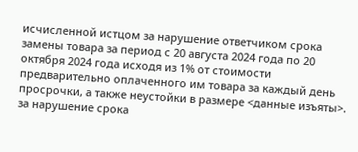исчисленной истцом за нарушение ответчиком срока замены товара за период с 20 августа 2024 года по 20 октября 2024 года исходя из 1% от стоимости предварительно оплаченного им товара за каждый день просрочки, а также неустойки в размере <данные изъяты>. за нарушение срока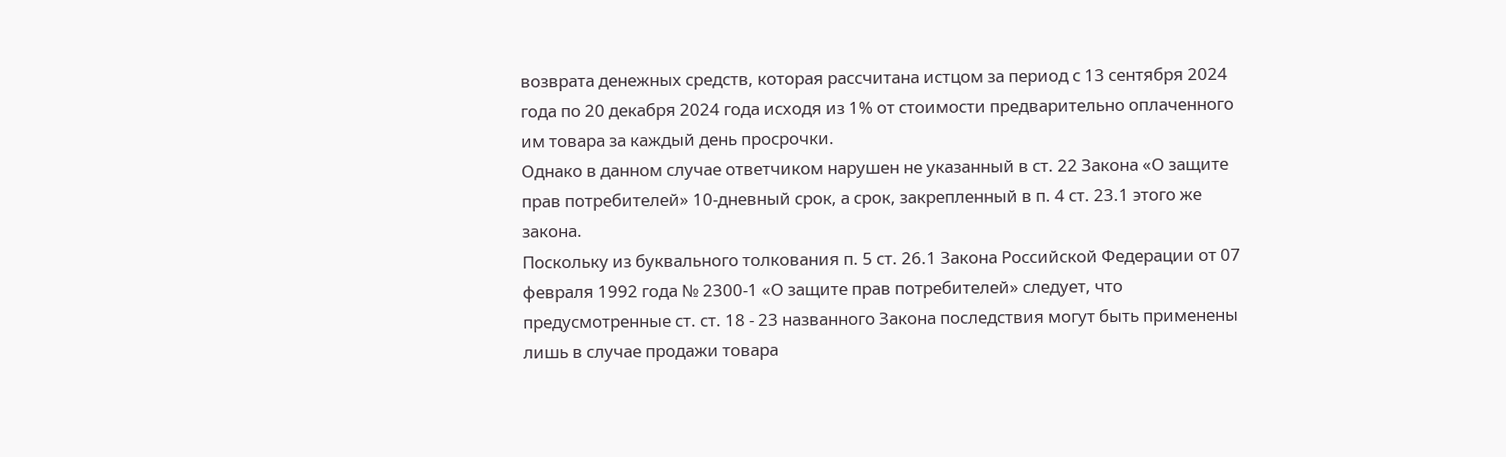возврата денежных средств, которая рассчитана истцом за период с 13 сентября 2024 года по 20 декабря 2024 года исходя из 1% от стоимости предварительно оплаченного им товара за каждый день просрочки.
Однако в данном случае ответчиком нарушен не указанный в ст. 22 Закона «О защите прав потребителей» 10-дневный срок, а срок, закрепленный в п. 4 ст. 23.1 этого же закона.
Поскольку из буквального толкования п. 5 ст. 26.1 Закона Российской Федерации от 07 февраля 1992 года № 2300-1 «О защите прав потребителей» следует, что предусмотренные ст. ст. 18 - 23 названного Закона последствия могут быть применены лишь в случае продажи товара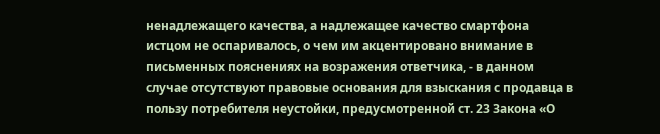ненадлежащего качества, а надлежащее качество смартфона истцом не оспаривалось, о чем им акцентировано внимание в письменных пояснениях на возражения ответчика, - в данном случае отсутствуют правовые основания для взыскания с продавца в пользу потребителя неустойки, предусмотренной ст. 23 Закона «О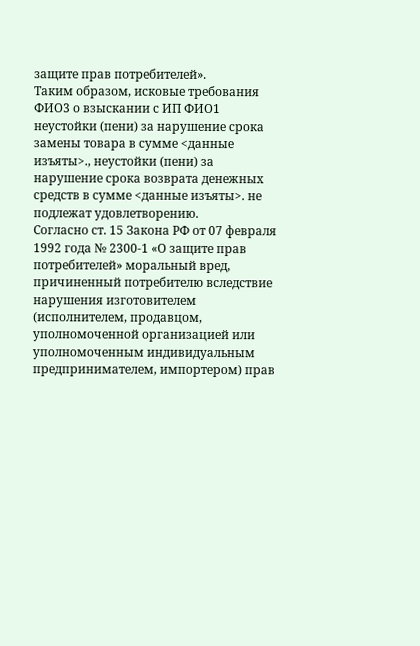защите прав потребителей».
Таким образом, исковые требования ФИО3 о взыскании с ИП ФИО1 неустойки (пени) за нарушение срока замены товара в сумме <данные изъяты>., неустойки (пени) за нарушение срока возврата денежных средств в сумме <данные изъяты>. не подлежат удовлетворению.
Согласно ст. 15 Закона РФ от 07 февраля 1992 года № 2300-1 «О защите прав потребителей» моральный вред, причиненный потребителю вследствие нарушения изготовителем (исполнителем, продавцом, уполномоченной организацией или уполномоченным индивидуальным предпринимателем, импортером) прав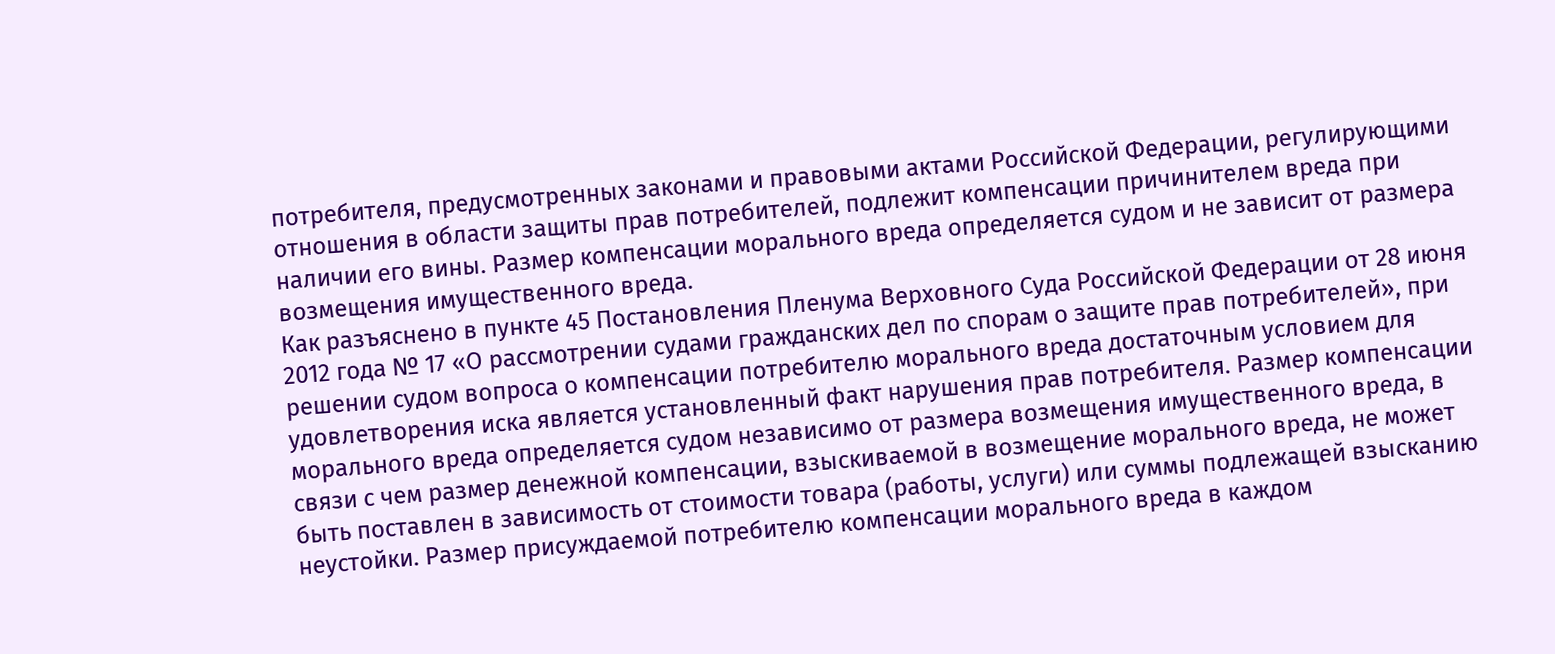потребителя, предусмотренных законами и правовыми актами Российской Федерации, регулирующими отношения в области защиты прав потребителей, подлежит компенсации причинителем вреда при наличии его вины. Размер компенсации морального вреда определяется судом и не зависит от размера возмещения имущественного вреда.
Как разъяснено в пункте 45 Постановления Пленума Верховного Суда Российской Федерации от 28 июня 2012 года № 17 «О рассмотрении судами гражданских дел по спорам о защите прав потребителей», при решении судом вопроса о компенсации потребителю морального вреда достаточным условием для удовлетворения иска является установленный факт нарушения прав потребителя. Размер компенсации морального вреда определяется судом независимо от размера возмещения имущественного вреда, в связи с чем размер денежной компенсации, взыскиваемой в возмещение морального вреда, не может быть поставлен в зависимость от стоимости товара (работы, услуги) или суммы подлежащей взысканию неустойки. Размер присуждаемой потребителю компенсации морального вреда в каждом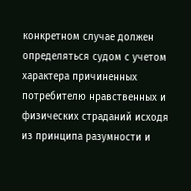конкретном случае должен определяться судом с учетом характера причиненных потребителю нравственных и физических страданий исходя из принципа разумности и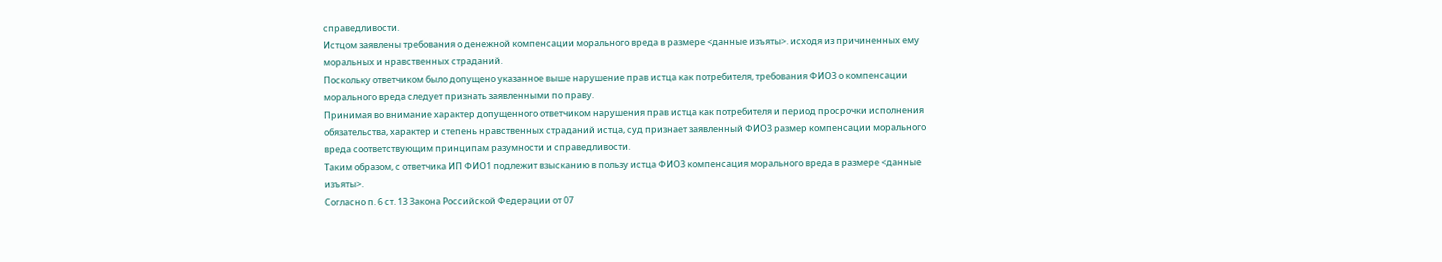справедливости.
Истцом заявлены требования о денежной компенсации морального вреда в размере <данные изъяты>. исходя из причиненных ему моральных и нравственных страданий.
Поскольку ответчиком было допущено указанное выше нарушение прав истца как потребителя, требования ФИО3 о компенсации морального вреда следует признать заявленными по праву.
Принимая во внимание характер допущенного ответчиком нарушения прав истца как потребителя и период просрочки исполнения обязательства, характер и степень нравственных страданий истца, суд признает заявленный ФИО3 размер компенсации морального вреда соответствующим принципам разумности и справедливости.
Таким образом, с ответчика ИП ФИО1 подлежит взысканию в пользу истца ФИО3 компенсация морального вреда в размере <данные изъяты>.
Согласно п. 6 ст. 13 Закона Российской Федерации от 07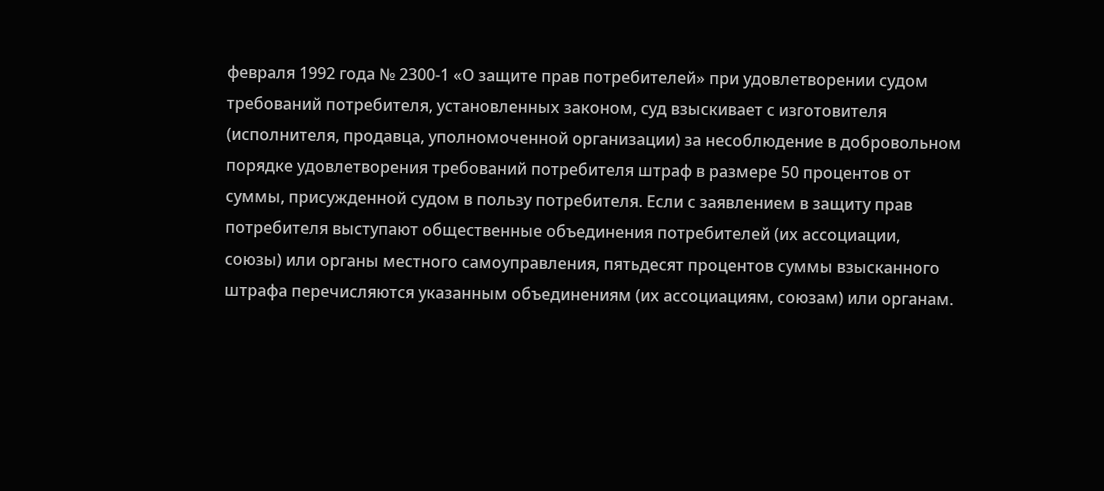февраля 1992 года № 2300-1 «О защите прав потребителей» при удовлетворении судом требований потребителя, установленных законом, суд взыскивает с изготовителя (исполнителя, продавца, уполномоченной организации) за несоблюдение в добровольном порядке удовлетворения требований потребителя штраф в размере 50 процентов от суммы, присужденной судом в пользу потребителя. Если с заявлением в защиту прав потребителя выступают общественные объединения потребителей (их ассоциации, союзы) или органы местного самоуправления, пятьдесят процентов суммы взысканного штрафа перечисляются указанным объединениям (их ассоциациям, союзам) или органам.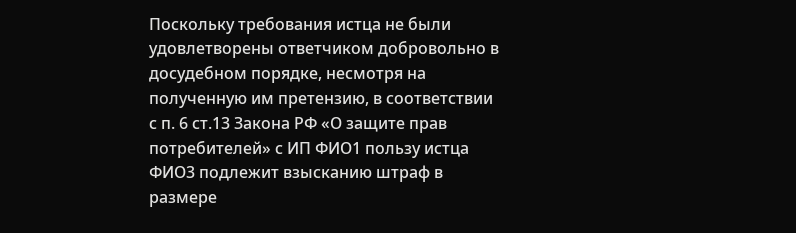Поскольку требования истца не были удовлетворены ответчиком добровольно в досудебном порядке, несмотря на полученную им претензию, в соответствии с п. 6 ст.13 Закона РФ «О защите прав потребителей» с ИП ФИО1 пользу истца ФИО3 подлежит взысканию штраф в размере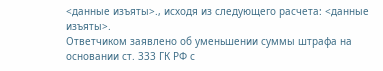<данные изъяты>., исходя из следующего расчета: <данные изъяты>.
Ответчиком заявлено об уменьшении суммы штрафа на основании ст. 333 ГК РФ с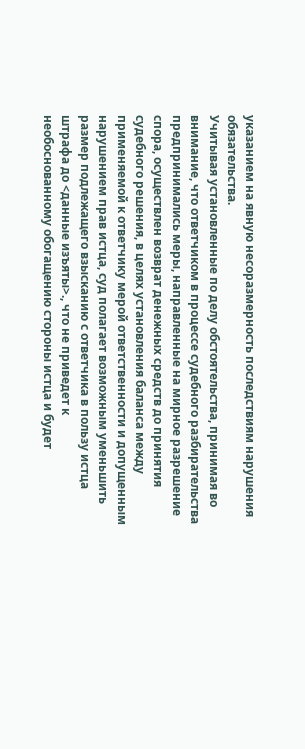указанием на явную несоразмерность последствиям нарушения обязательства.
Учитывая установленные по делу обстоятельства, принимая во внимание, что ответчиком в процессе судебного разбирательства предпринимались меры, направленные на мирное разрешение спора, осуществлен возврат денежных средств до принятия судебного решения, в целях установления баланса между применяемой к ответчику мерой ответственности и допущенным нарушением прав истца, суд полагает возможным уменьшить размер подлежащего взысканию с ответчика в пользу истца штрафа до <данные изъяты>., что не приведет к необоснованному обогащению стороны истца и будет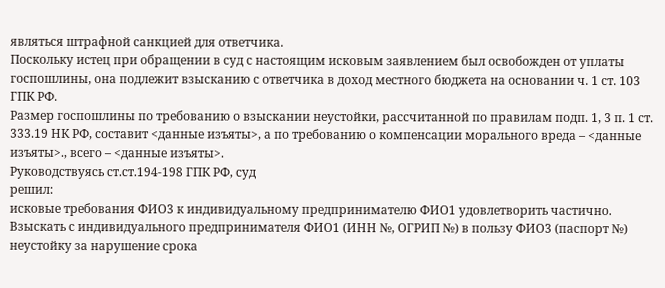являться штрафной санкцией для ответчика.
Поскольку истец при обращении в суд с настоящим исковым заявлением был освобожден от уплаты госпошлины, она подлежит взысканию с ответчика в доход местного бюджета на основании ч. 1 ст. 103 ГПК РФ.
Размер госпошлины по требованию о взыскании неустойки, рассчитанной по правилам подп. 1, 3 п. 1 ст. 333.19 НК РФ, составит <данные изъяты>, а по требованию о компенсации морального вреда – <данные изъяты>., всего – <данные изъяты>.
Руководствуясь ст.ст.194-198 ГПК РФ, суд
решил:
исковые требования ФИО3 к индивидуальному предпринимателю ФИО1 удовлетворить частично.
Взыскать с индивидуального предпринимателя ФИО1 (ИНН №, ОГРИП №) в пользу ФИО3 (паспорт №) неустойку за нарушение срока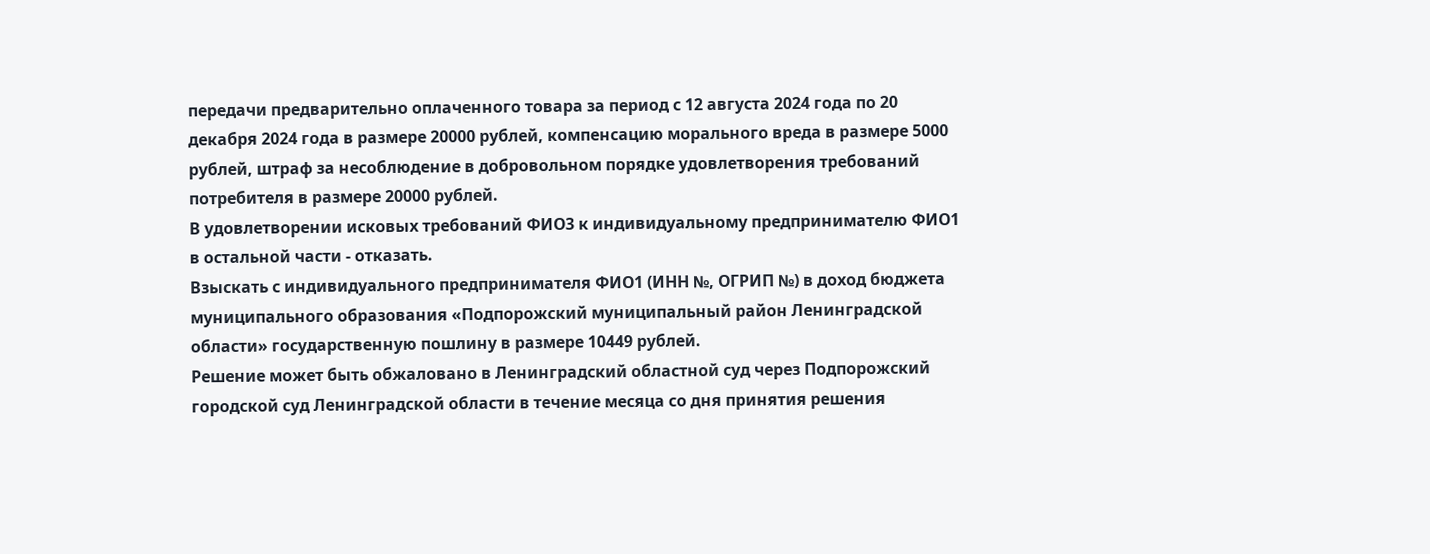передачи предварительно оплаченного товара за период с 12 августа 2024 года по 20 декабря 2024 года в размере 20000 рублей, компенсацию морального вреда в размере 5000 рублей, штраф за несоблюдение в добровольном порядке удовлетворения требований потребителя в размере 20000 рублей.
В удовлетворении исковых требований ФИО3 к индивидуальному предпринимателю ФИО1 в остальной части - отказать.
Взыскать с индивидуального предпринимателя ФИО1 (ИНН №, ОГРИП №) в доход бюджета муниципального образования «Подпорожский муниципальный район Ленинградской области» государственную пошлину в размере 10449 рублей.
Решение может быть обжаловано в Ленинградский областной суд через Подпорожский городской суд Ленинградской области в течение месяца со дня принятия решения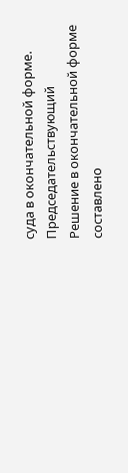суда в окончательной форме.
Председательствующий
Решение в окончательной форме составлено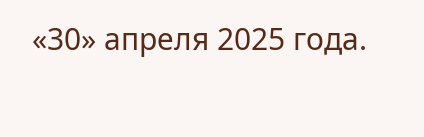«30» апреля 2025 года.